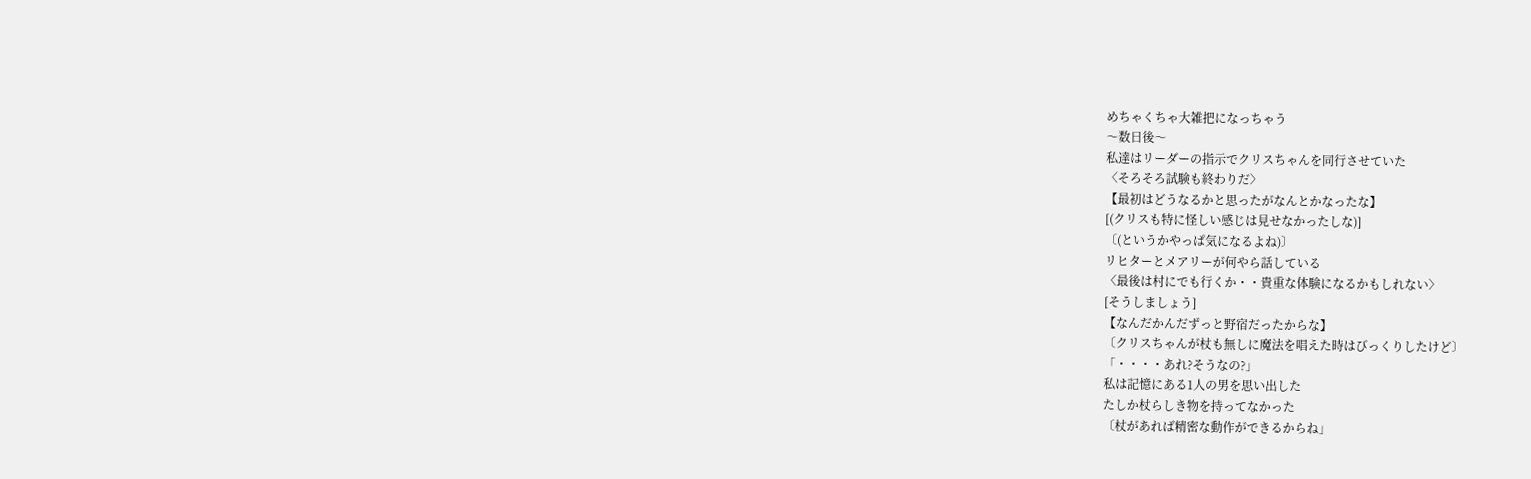めちゃくちゃ大雑把になっちゃう
〜数日後〜
私達はリーダーの指示でクリスちゃんを同行させていた
〈そろそろ試験も終わりだ〉
【最初はどうなるかと思ったがなんとかなったな】
[(クリスも特に怪しい感じは見せなかったしな)]
〔(というかやっぱ気になるよね)〕
リヒターとメアリーが何やら話している
〈最後は村にでも行くか・・貴重な体験になるかもしれない〉
[そうしましょう]
【なんだかんだずっと野宿だったからな】
〔クリスちゃんが杖も無しに魔法を唱えた時はびっくりしたけど〕
「・・・・あれ?そうなの?」
私は記憶にある1人の男を思い出した
たしか杖らしき物を持ってなかった
〔杖があれば精密な動作ができるからね」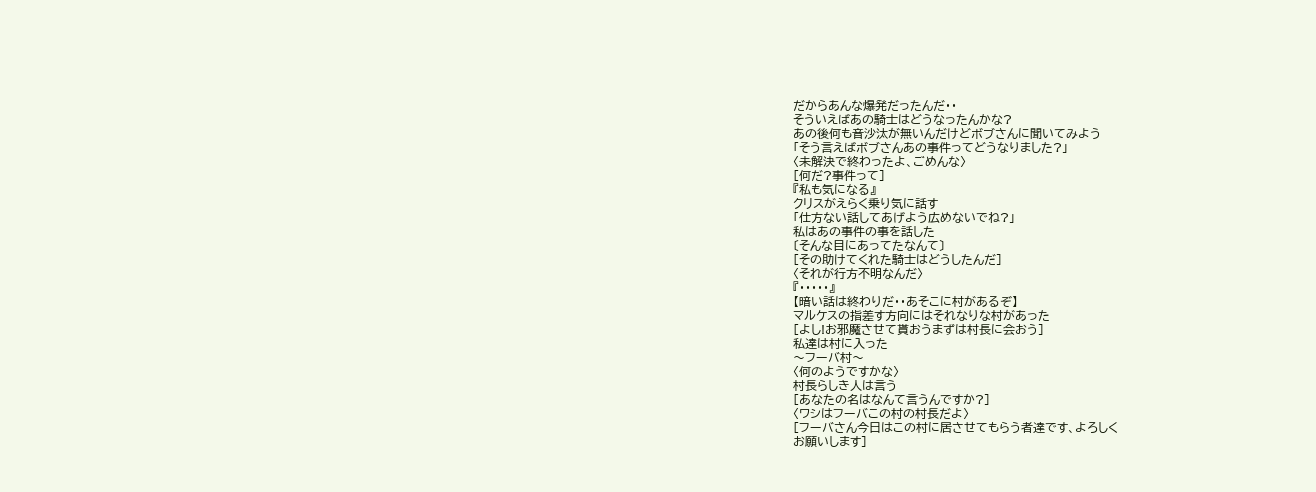だからあんな爆発だったんだ・・
そういえばあの騎士はどうなったんかな?
あの後何も音沙汰が無いんだけどボブさんに聞いてみよう
「そう言えばボブさんあの事件ってどうなりました?」
〈未解決で終わったよ、ごめんな〉
[何だ?事件って]
『私も気になる』
クリスがえらく乗り気に話す
「仕方ない話してあげよう広めないでね?」
私はあの事件の事を話した
〔そんな目にあってたなんて〕
[その助けてくれた騎士はどうしたんだ]
〈それが行方不明なんだ〉
『・・・・・』
【暗い話は終わりだ・・あそこに村があるぞ】
マルケスの指差す方向にはそれなりな村があった
[よし!お邪魔させて貰おうまずは村長に会おう]
私達は村に入った
〜フーバ村〜
〈何のようですかな〉
村長らしき人は言う
[あなたの名はなんて言うんですか?]
〈ワシはフーバこの村の村長だよ〉
[フーバさん今日はこの村に居させてもらう者達です、よろしく
お願いします]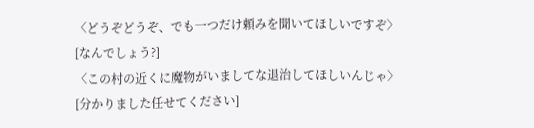〈どうぞどうぞ、でも一つだけ頼みを聞いてほしいですぞ〉
[なんでしょう?]
〈この村の近くに魔物がいましてな退治してほしいんじゃ〉
[分かりました任せてください]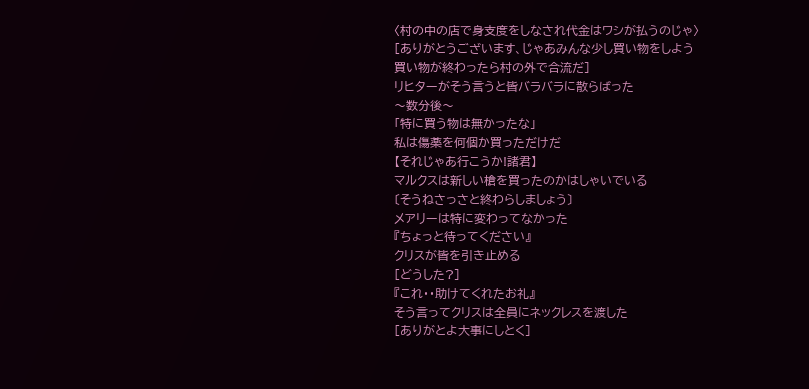〈村の中の店で身支度をしなされ代金はワシが払うのじゃ〉
[ありがとうございます、じゃあみんな少し買い物をしよう
買い物が終わったら村の外で合流だ]
リヒターがそう言うと皆バラバラに散らばった
〜数分後〜
「特に買う物は無かったな」
私は傷薬を何個か買っただけだ
【それじゃあ行こうか!諸君】
マルクスは新しい槍を買ったのかはしゃいでいる
〔そうねさっさと終わらしましょう〕
メアリーは特に変わってなかった
『ちょっと待ってください』
クリスが皆を引き止める
[どうした?]
『これ・・助けてくれたお礼』
そう言ってクリスは全員にネックレスを渡した
[ありがとよ大事にしとく]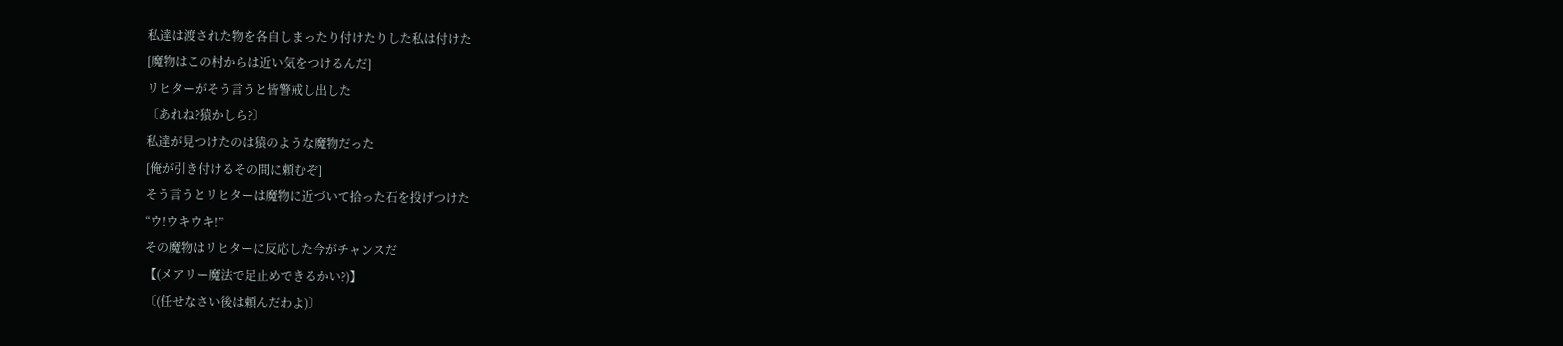私達は渡された物を各自しまったり付けたりした私は付けた
[魔物はこの村からは近い気をつけるんだ]
リヒターがそう言うと皆警戒し出した
〔あれね?猿かしら?〕
私達が見つけたのは猿のような魔物だった
[俺が引き付けるその間に頼むぞ]
そう言うとリヒターは魔物に近づいて拾った石を投げつけた
“ウ!ウキウキ!”
その魔物はリヒターに反応した今がチャンスだ
【(メアリー魔法で足止めできるかい?)】
〔(任せなさい後は頼んだわよ)〕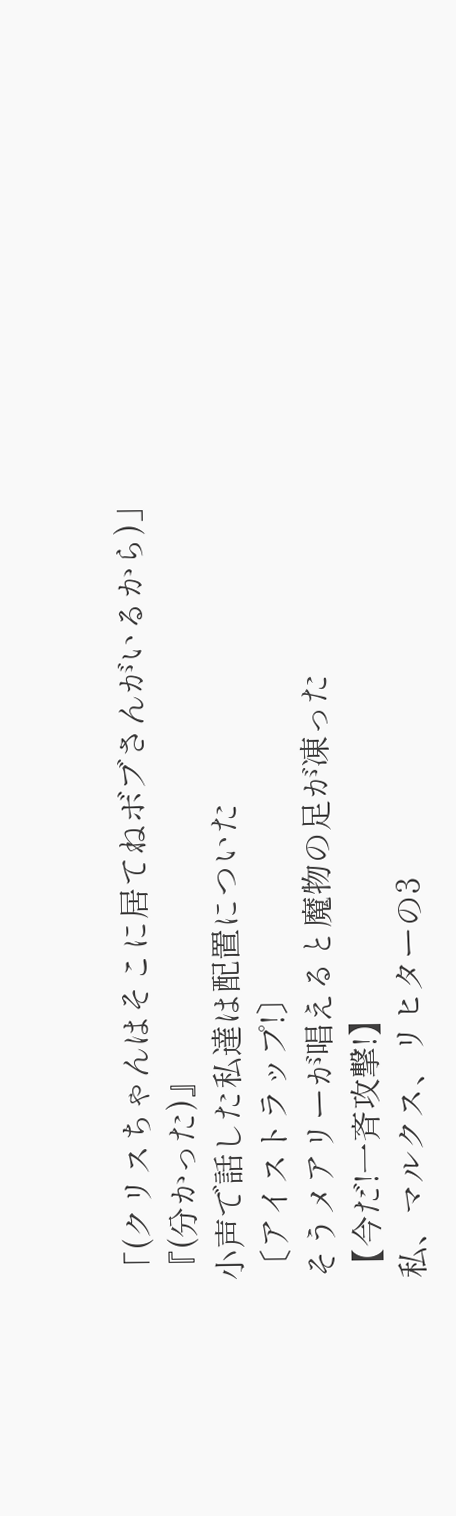「(クリスちゃんはそこに居てねボブさんがいるから)」
『(分かった)』
小声で話した私達は配置についた
〔アイストラップ!〕
そうメアリーが唱えると魔物の足が凍った
【今だ!一斉攻撃!】
私、マルクス、リヒターの3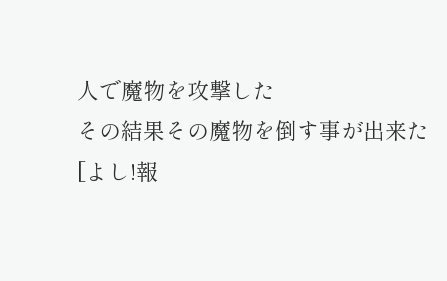人で魔物を攻撃した
その結果その魔物を倒す事が出来た
[よし!報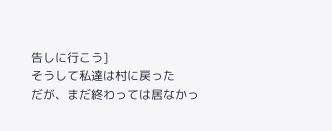告しに行こう]
そうして私達は村に戻った
だが、まだ終わっては居なかっ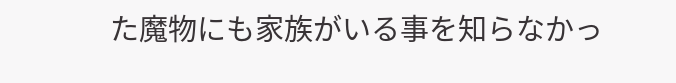た魔物にも家族がいる事を知らなかっ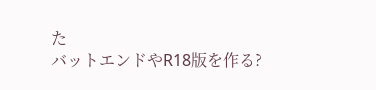た
バットエンドやR18版を作る?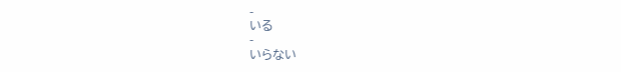-
いる
-
いらない